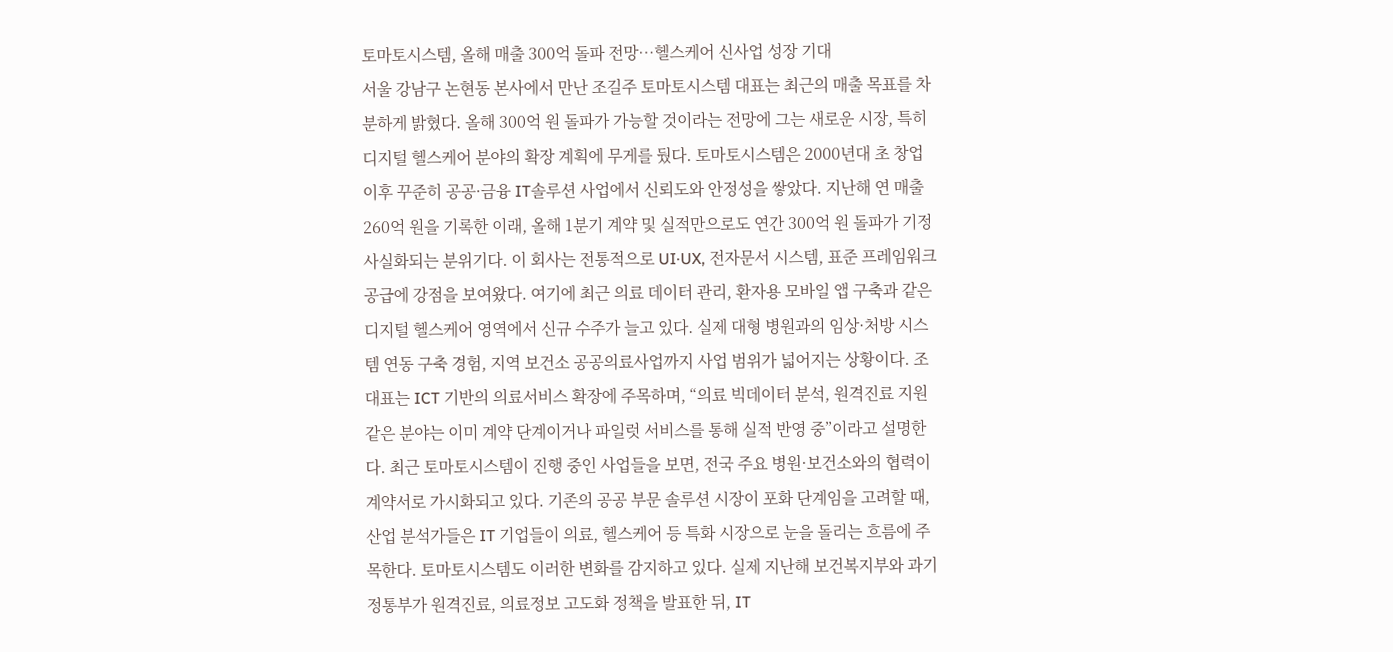토마토시스템, 올해 매출 300억 돌파 전망…헬스케어 신사업 성장 기대
서울 강남구 논현동 본사에서 만난 조길주 토마토시스템 대표는 최근의 매출 목표를 차분하게 밝혔다. 올해 300억 원 돌파가 가능할 것이라는 전망에 그는 새로운 시장, 특히 디지털 헬스케어 분야의 확장 계획에 무게를 뒀다. 토마토시스템은 2000년대 초 창업 이후 꾸준히 공공·금융 IT솔루션 사업에서 신뢰도와 안정성을 쌓았다. 지난해 연 매출 260억 원을 기록한 이래, 올해 1분기 계약 및 실적만으로도 연간 300억 원 돌파가 기정사실화되는 분위기다. 이 회사는 전통적으로 UI·UX, 전자문서 시스템, 표준 프레임워크 공급에 강점을 보여왔다. 여기에 최근 의료 데이터 관리, 환자용 모바일 앱 구축과 같은 디지털 헬스케어 영역에서 신규 수주가 늘고 있다. 실제 대형 병원과의 임상·처방 시스템 연동 구축 경험, 지역 보건소 공공의료사업까지 사업 범위가 넓어지는 상황이다. 조 대표는 ICT 기반의 의료서비스 확장에 주목하며, “의료 빅데이터 분석, 원격진료 지원 같은 분야는 이미 계약 단계이거나 파일럿 서비스를 통해 실적 반영 중”이라고 설명한다. 최근 토마토시스템이 진행 중인 사업들을 보면, 전국 주요 병원·보건소와의 협력이 계약서로 가시화되고 있다. 기존의 공공 부문 솔루션 시장이 포화 단계임을 고려할 때, 산업 분석가들은 IT 기업들이 의료, 헬스케어 등 특화 시장으로 눈을 돌리는 흐름에 주목한다. 토마토시스템도 이러한 변화를 감지하고 있다. 실제 지난해 보건복지부와 과기정통부가 원격진료, 의료정보 고도화 정책을 발표한 뒤, IT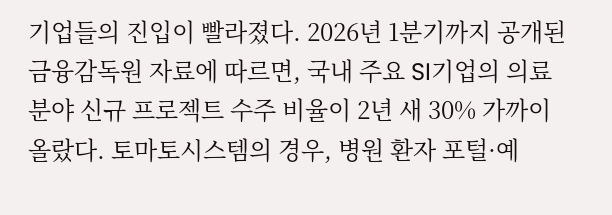기업들의 진입이 빨라졌다. 2026년 1분기까지 공개된 금융감독원 자료에 따르면, 국내 주요 SI기업의 의료분야 신규 프로젝트 수주 비율이 2년 새 30% 가까이 올랐다. 토마토시스템의 경우, 병원 환자 포털·예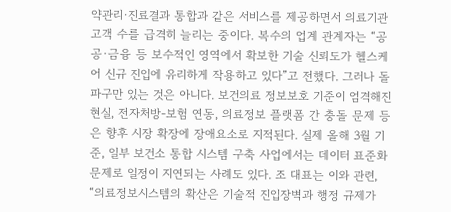약관리·진료결과 통합과 같은 서비스를 제공하면서 의료기관 고객 수를 급격히 늘리는 중이다. 복수의 업계 관계자는 “공공·금융 등 보수적인 영역에서 확보한 기술 신뢰도가 헬스케어 신규 진입에 유리하게 작용하고 있다”고 전했다. 그러나 돌파구만 있는 것은 아니다. 보건의료 정보보호 기준이 엄격해진 현실, 전자처방-보험 연동, 의료정보 플랫폼 간 충돌 문제 등은 향후 시장 확장에 장애요소로 지적된다. 실제 올해 3월 기준, 일부 보건소 통합 시스템 구축 사업에서는 데이터 표준화 문제로 일정이 지연되는 사례도 있다. 조 대표는 이와 관련, “의료정보시스템의 확산은 기술적 진입장벽과 행정 규제가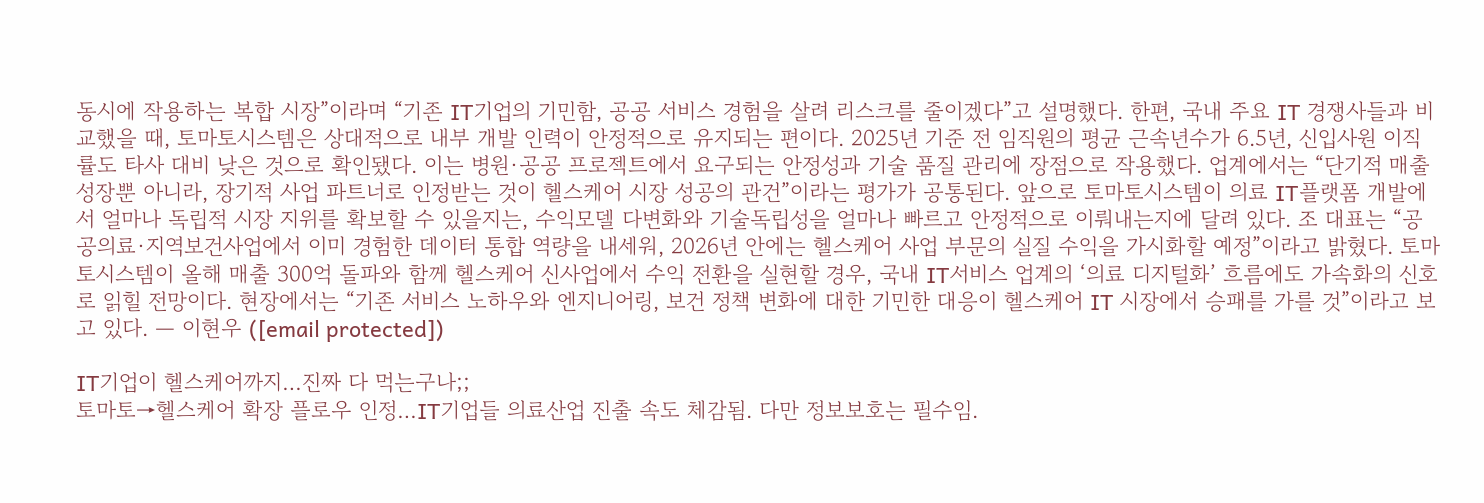동시에 작용하는 복합 시장”이라며 “기존 IT기업의 기민함, 공공 서비스 경험을 살려 리스크를 줄이겠다”고 설명했다. 한편, 국내 주요 IT 경쟁사들과 비교했을 때, 토마토시스템은 상대적으로 내부 개발 인력이 안정적으로 유지되는 편이다. 2025년 기준 전 임직원의 평균 근속년수가 6.5년, 신입사원 이직률도 타사 대비 낮은 것으로 확인됐다. 이는 병원·공공 프로젝트에서 요구되는 안정성과 기술 품질 관리에 장점으로 작용했다. 업계에서는 “단기적 매출 성장뿐 아니라, 장기적 사업 파트너로 인정받는 것이 헬스케어 시장 성공의 관건”이라는 평가가 공통된다. 앞으로 토마토시스템이 의료 IT플랫폼 개발에서 얼마나 독립적 시장 지위를 확보할 수 있을지는, 수익모델 다변화와 기술독립성을 얼마나 빠르고 안정적으로 이뤄내는지에 달려 있다. 조 대표는 “공공의료·지역보건사업에서 이미 경험한 데이터 통합 역량을 내세워, 2026년 안에는 헬스케어 사업 부문의 실질 수익을 가시화할 예정”이라고 밝혔다. 토마토시스템이 올해 매출 300억 돌파와 함께 헬스케어 신사업에서 수익 전환을 실현할 경우, 국내 IT서비스 업계의 ‘의료 디지털화’ 흐름에도 가속화의 신호로 읽힐 전망이다. 현장에서는 “기존 서비스 노하우와 엔지니어링, 보건 정책 변화에 대한 기민한 대응이 헬스케어 IT 시장에서 승패를 가를 것”이라고 보고 있다. — 이현우 ([email protected])

IT기업이 헬스케어까지…진짜 다 먹는구나;;
토마토→헬스케어 확장 플로우 인정…IT기업들 의료산업 진출 속도 체감됨. 다만 정보보호는 필수임.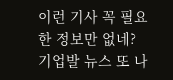이런 기사 꼭 필요한 정보만 없네?
기업발 뉴스 또 나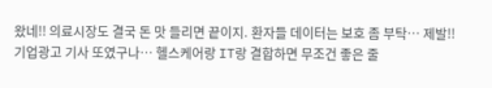왔네!! 의료시장도 결국 돈 맛 들리면 끝이지. 환자들 데이터는 보호 좀 부탁… 제발!!
기업광고 기사 또였구나… 헬스케어랑 IT랑 결합하면 무조건 좋은 줄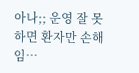아나;; 운영 잘 못하면 환자만 손해임…